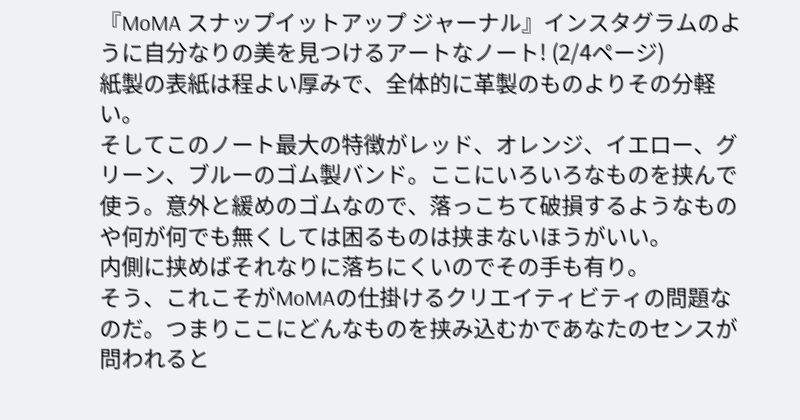『MoMA スナップイットアップ ジャーナル』インスタグラムのように自分なりの美を見つけるアートなノート! (2/4ページ)
紙製の表紙は程よい厚みで、全体的に革製のものよりその分軽い。
そしてこのノート最大の特徴がレッド、オレンジ、イエロー、グリーン、ブルーのゴム製バンド。ここにいろいろなものを挟んで使う。意外と緩めのゴムなので、落っこちて破損するようなものや何が何でも無くしては困るものは挟まないほうがいい。
内側に挟めばそれなりに落ちにくいのでその手も有り。
そう、これこそがMoMAの仕掛けるクリエイティビティの問題なのだ。つまりここにどんなものを挟み込むかであなたのセンスが問われると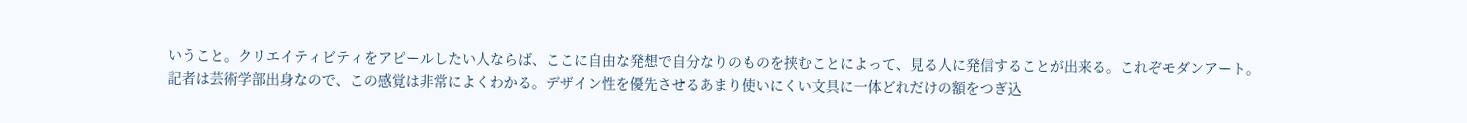いうこと。クリエイティビティをアピールしたい人ならば、ここに自由な発想で自分なりのものを挟むことによって、見る人に発信することが出来る。これぞモダンアート。
記者は芸術学部出身なので、この感覚は非常によくわかる。デザイン性を優先させるあまり使いにくい文具に一体どれだけの額をつぎ込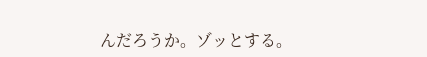んだろうか。ゾッとする。